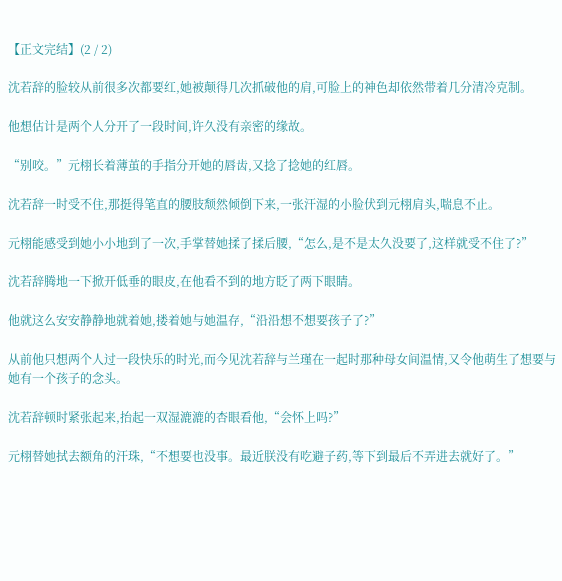【正文完结】(2 / 2)

沈若辞的脸较从前很多次都要红,她被颠得几次抓破他的肩,可脸上的神色却依然带着几分清冷克制。

他想估计是两个人分开了一段时间,许久没有亲密的缘故。

“别咬。”元栩长着薄茧的手指分开她的唇齿,又捻了捻她的红唇。

沈若辞一时受不住,那挺得笔直的腰肢颓然倾倒下来,一张汗湿的小脸伏到元栩肩头,喘息不止。

元栩能感受到她小小地到了一次,手掌替她揉了揉后腰,“怎么,是不是太久没要了,这样就受不住了?”

沈若辞腾地一下掀开低垂的眼皮,在他看不到的地方眨了两下眼睛。

他就这么安安静静地就着她,搂着她与她温存,“沿沿想不想要孩子了?”

从前他只想两个人过一段快乐的时光,而今见沈若辞与兰瑾在一起时那种母女间温情,又令他萌生了想要与她有一个孩子的念头。

沈若辞顿时紧张起来,抬起一双湿漉漉的杏眼看他,“会怀上吗?”

元栩替她拭去额角的汗珠,“不想要也没事。最近朕没有吃避子药,等下到最后不弄进去就好了。”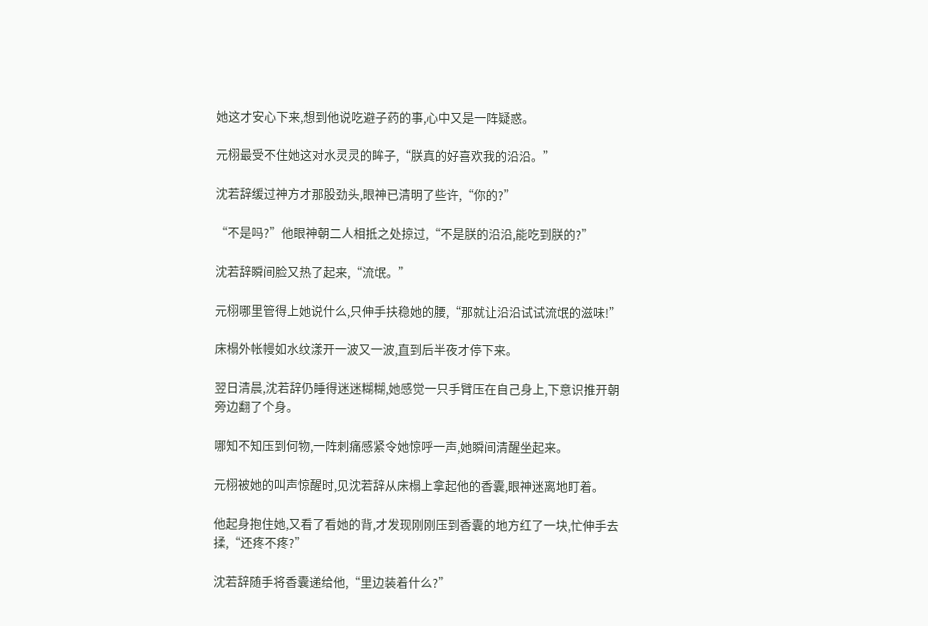她这才安心下来,想到他说吃避子药的事,心中又是一阵疑惑。

元栩最受不住她这对水灵灵的眸子,“朕真的好喜欢我的沿沿。”

沈若辞缓过神方才那股劲头,眼神已清明了些许,“你的?”

“不是吗?”他眼神朝二人相抵之处掠过,“不是朕的沿沿,能吃到朕的?”

沈若辞瞬间脸又热了起来,“流氓。”

元栩哪里管得上她说什么,只伸手扶稳她的腰,“那就让沿沿试试流氓的滋味!”

床榻外帐幔如水纹漾开一波又一波,直到后半夜才停下来。

翌日清晨,沈若辞仍睡得迷迷糊糊,她感觉一只手臂压在自己身上,下意识推开朝旁边翻了个身。

哪知不知压到何物,一阵刺痛感紧令她惊呼一声,她瞬间清醒坐起来。

元栩被她的叫声惊醒时,见沈若辞从床榻上拿起他的香囊,眼神迷离地盯着。

他起身抱住她,又看了看她的背,才发现刚刚压到香囊的地方红了一块,忙伸手去揉,“还疼不疼?”

沈若辞随手将香囊递给他,“里边装着什么?”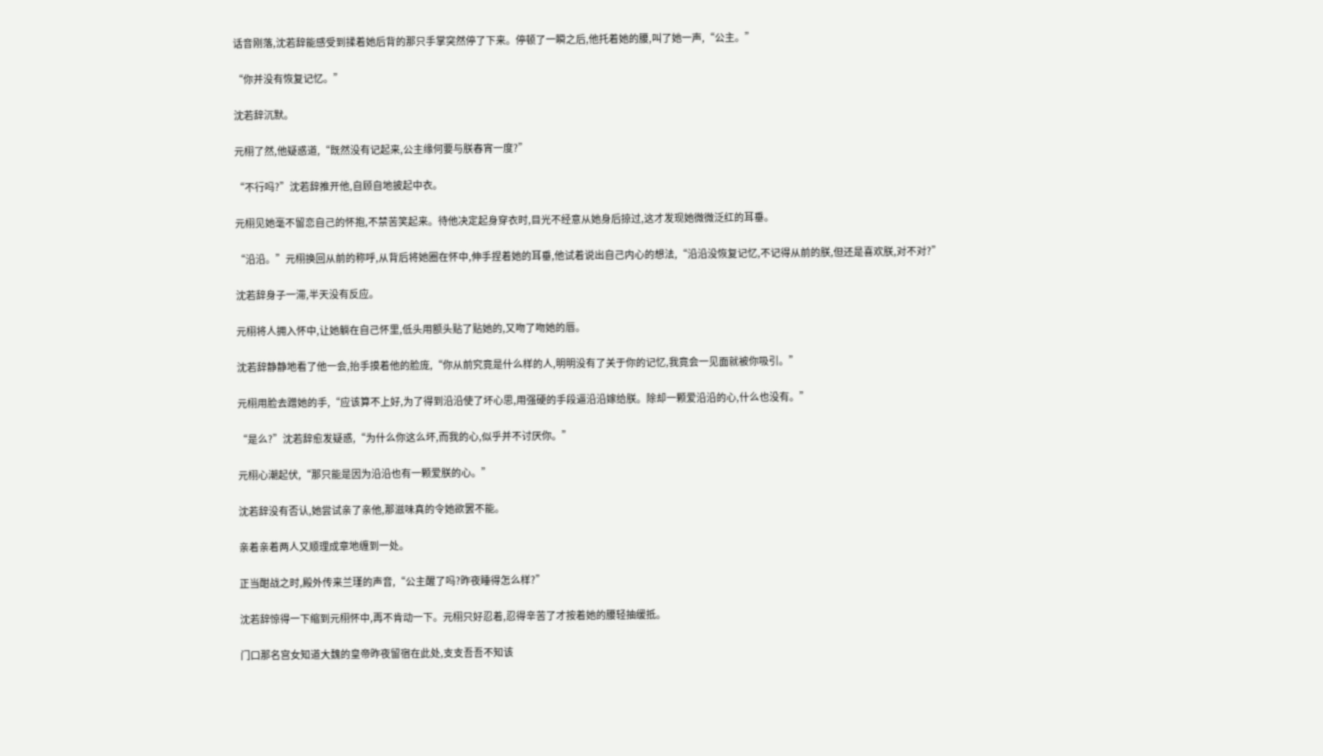话音刚落,沈若辞能感受到揉着她后背的那只手掌突然停了下来。停顿了一瞬之后,他托着她的腰,叫了她一声,“公主。”

“你并没有恢复记忆。”

沈若辞沉默。

元栩了然,他疑惑道,“既然没有记起来,公主缘何要与朕春宵一度?”

“不行吗?”沈若辞推开他,自顾自地披起中衣。

元栩见她毫不留恋自己的怀抱,不禁苦笑起来。待他决定起身穿衣时,目光不经意从她身后掠过,这才发现她微微泛红的耳垂。

“沿沿。”元栩换回从前的称呼,从背后将她圈在怀中,伸手捏着她的耳垂,他试着说出自己内心的想法,“沿沿没恢复记忆,不记得从前的朕,但还是喜欢朕,对不对?”

沈若辞身子一滞,半天没有反应。

元栩将人拥入怀中,让她躺在自己怀里,低头用额头贴了贴她的,又吻了吻她的唇。

沈若辞静静地看了他一会,抬手摸着他的脸庞,“你从前究竟是什么样的人,明明没有了关于你的记忆,我竟会一见面就被你吸引。”

元栩用脸去蹭她的手,“应该算不上好,为了得到沿沿使了坏心思,用强硬的手段逼沿沿嫁给朕。除却一颗爱沿沿的心,什么也没有。”

“是么?”沈若辞愈发疑惑,“为什么你这么坏,而我的心,似乎并不讨厌你。”

元栩心潮起伏,“那只能是因为沿沿也有一颗爱朕的心。”

沈若辞没有否认,她尝试亲了亲他,那滋味真的令她欲罢不能。

亲着亲着两人又顺理成章地缠到一处。

正当酣战之时,殿外传来兰瑾的声音,“公主醒了吗?昨夜睡得怎么样?”

沈若辞惊得一下缩到元栩怀中,再不肯动一下。元栩只好忍着,忍得辛苦了才按着她的腰轻抽缓抵。

门口那名宫女知道大魏的皇帝昨夜留宿在此处,支支吾吾不知该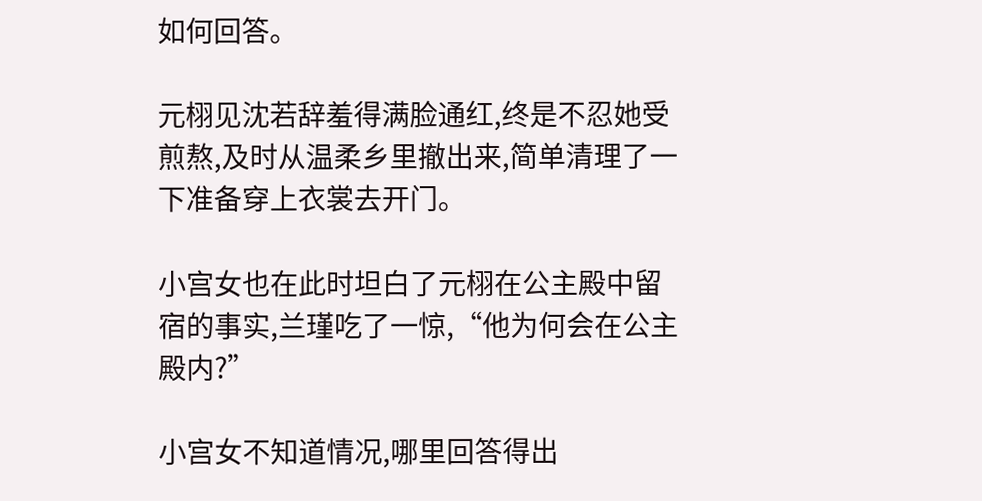如何回答。

元栩见沈若辞羞得满脸通红,终是不忍她受煎熬,及时从温柔乡里撤出来,简单清理了一下准备穿上衣裳去开门。

小宫女也在此时坦白了元栩在公主殿中留宿的事实,兰瑾吃了一惊,“他为何会在公主殿内?”

小宫女不知道情况,哪里回答得出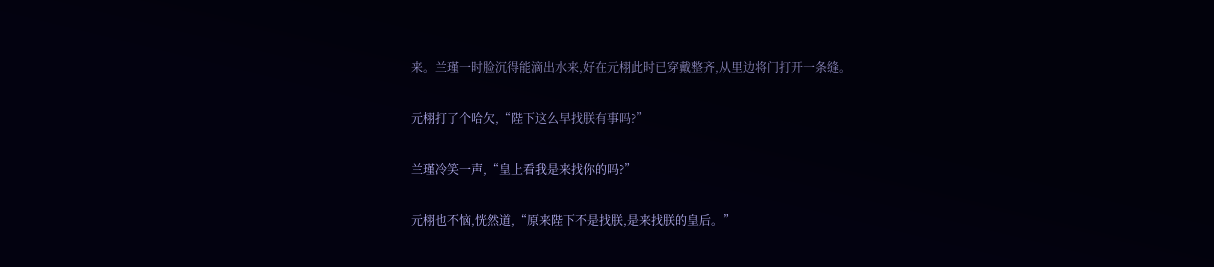来。兰瑾一时脸沉得能滴出水来,好在元栩此时已穿戴整齐,从里边将门打开一条缝。

元栩打了个哈欠,“陛下这么早找朕有事吗?”

兰瑾冷笑一声,“皇上看我是来找你的吗?”

元栩也不恼,恍然道,“原来陛下不是找朕,是来找朕的皇后。”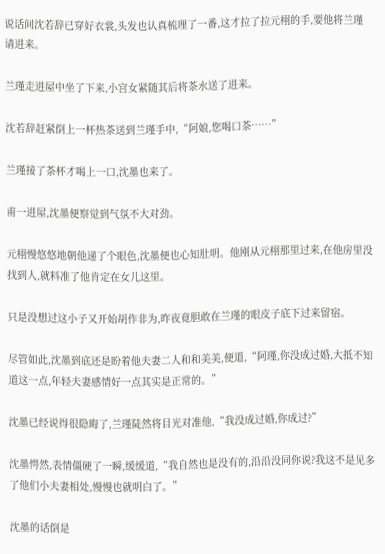说话间沈若辞已穿好衣裳,头发也认真梳理了一番,这才拉了拉元栩的手,要他将兰瑾请进来。

兰瑾走进屋中坐了下来,小宫女紧随其后将茶水送了进来。

沈若辞赶紧倒上一杯热茶送到兰瑾手中,“阿娘,您喝口茶……”

兰瑾接了茶杯才喝上一口,沈墨也来了。

甫一进屋,沈墨便察觉到气氛不大对劲。

元栩慢悠悠地朝他递了个眼色,沈墨便也心知肚明。他刚从元栩那里过来,在他房里没找到人,就料准了他肯定在女儿这里。

只是没想过这小子又开始胡作非为,昨夜竟胆敢在兰瑾的眼皮子底下过来留宿。

尽管如此,沈墨到底还是盼着他夫妻二人和和美美,便道,“阿瑾,你没成过婚,大抵不知道这一点,年轻夫妻感情好一点其实是正常的。”

沈墨已经说得很隐晦了,兰瑾陡然将目光对准他,“我没成过婚,你成过?”

沈墨愕然,表情僵硬了一瞬,缓缓道,“我自然也是没有的,沿沿没同你说?我这不是见多了他们小夫妻相处,慢慢也就明白了。”

沈墨的话倒是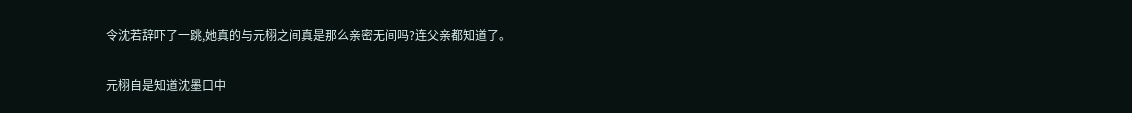令沈若辞吓了一跳,她真的与元栩之间真是那么亲密无间吗?连父亲都知道了。

元栩自是知道沈墨口中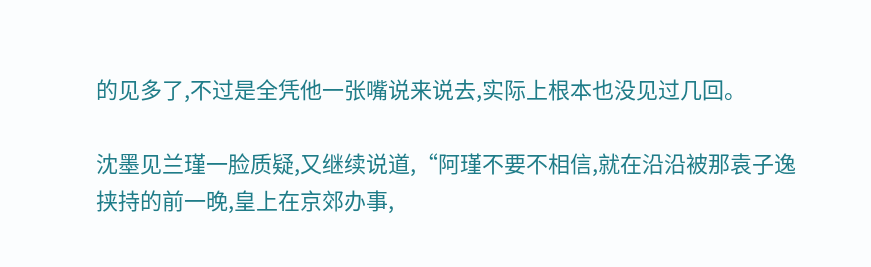的见多了,不过是全凭他一张嘴说来说去,实际上根本也没见过几回。

沈墨见兰瑾一脸质疑,又继续说道,“阿瑾不要不相信,就在沿沿被那袁子逸挟持的前一晚,皇上在京郊办事,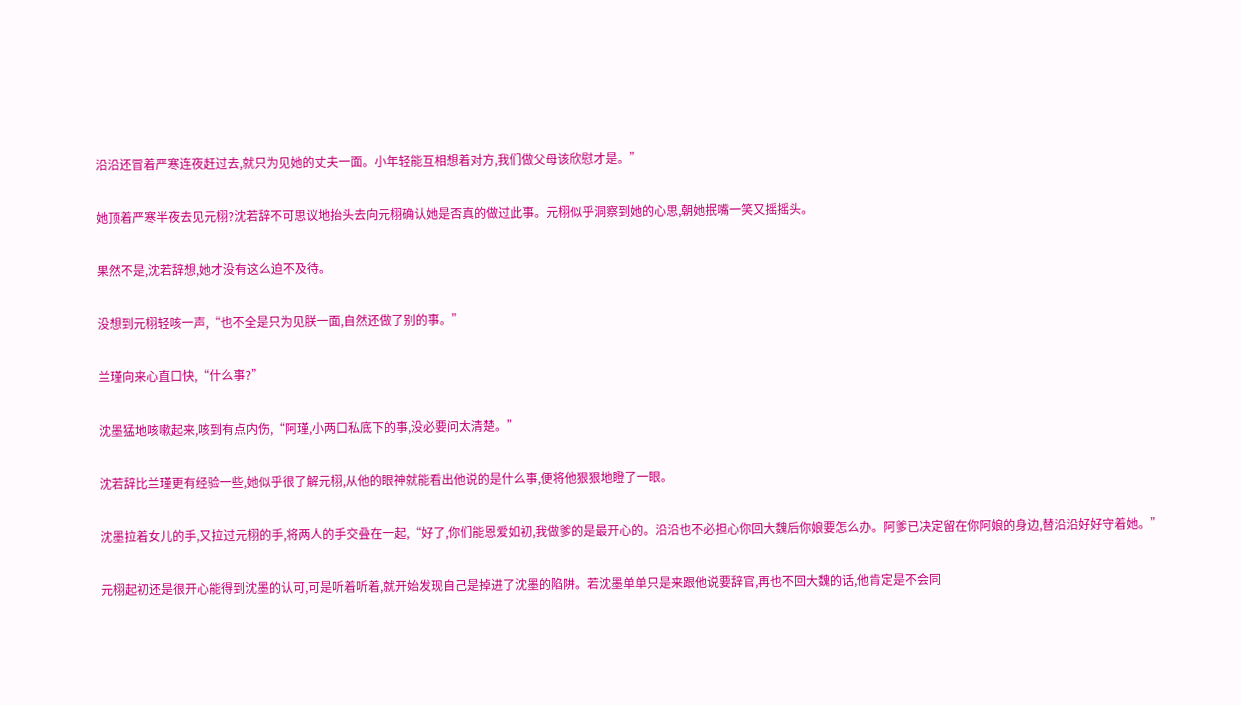沿沿还冒着严寒连夜赶过去,就只为见她的丈夫一面。小年轻能互相想着对方,我们做父母该欣慰才是。”

她顶着严寒半夜去见元栩?沈若辞不可思议地抬头去向元栩确认她是否真的做过此事。元栩似乎洞察到她的心思,朝她抿嘴一笑又摇摇头。

果然不是,沈若辞想,她才没有这么迫不及待。

没想到元栩轻咳一声,“也不全是只为见朕一面,自然还做了别的事。”

兰瑾向来心直口快,“什么事?”

沈墨猛地咳嗽起来,咳到有点内伤,“阿瑾,小两口私底下的事,没必要问太清楚。”

沈若辞比兰瑾更有经验一些,她似乎很了解元栩,从他的眼神就能看出他说的是什么事,便将他狠狠地瞪了一眼。

沈墨拉着女儿的手,又拉过元栩的手,将两人的手交叠在一起,“好了,你们能恩爱如初,我做爹的是最开心的。沿沿也不必担心你回大魏后你娘要怎么办。阿爹已决定留在你阿娘的身边,替沿沿好好守着她。”

元栩起初还是很开心能得到沈墨的认可,可是听着听着,就开始发现自己是掉进了沈墨的陷阱。若沈墨单单只是来跟他说要辞官,再也不回大魏的话,他肯定是不会同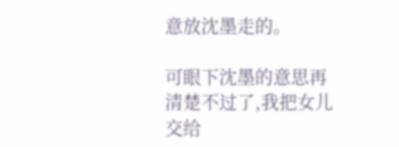意放沈墨走的。

可眼下沈墨的意思再清楚不过了,我把女儿交给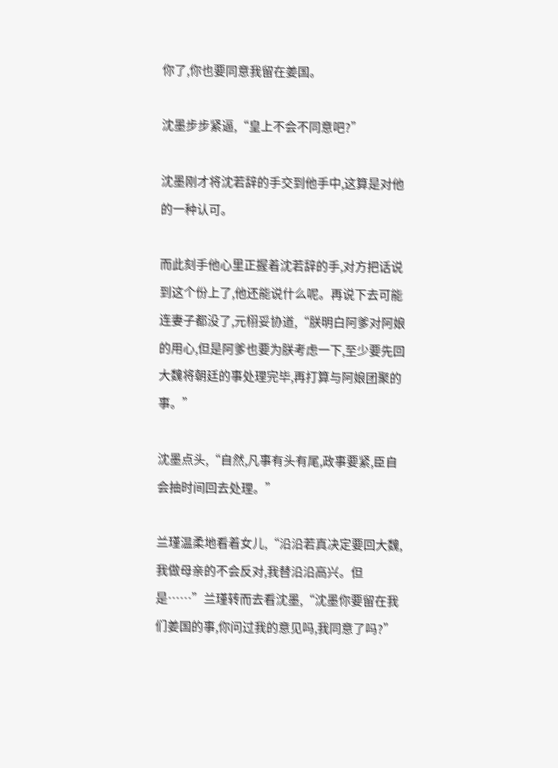你了,你也要同意我留在姜国。

沈墨步步紧逼,“皇上不会不同意吧?”

沈墨刚才将沈若辞的手交到他手中,这算是对他的一种认可。

而此刻手他心里正握着沈若辞的手,对方把话说到这个份上了,他还能说什么呢。再说下去可能连妻子都没了,元栩妥协道,“朕明白阿爹对阿娘的用心,但是阿爹也要为朕考虑一下,至少要先回大魏将朝廷的事处理完毕,再打算与阿娘团聚的事。”

沈墨点头,“自然,凡事有头有尾,政事要紧,臣自会抽时间回去处理。”

兰瑾温柔地看着女儿,“沿沿若真决定要回大魏,我做母亲的不会反对,我替沿沿高兴。但是……”兰瑾转而去看沈墨,“沈墨你要留在我们姜国的事,你问过我的意见吗,我同意了吗?”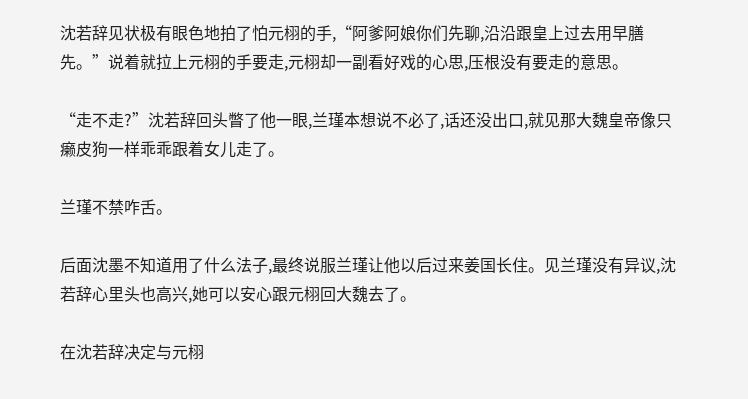沈若辞见状极有眼色地拍了怕元栩的手,“阿爹阿娘你们先聊,沿沿跟皇上过去用早膳先。”说着就拉上元栩的手要走,元栩却一副看好戏的心思,压根没有要走的意思。

“走不走?”沈若辞回头瞥了他一眼,兰瑾本想说不必了,话还没出口,就见那大魏皇帝像只癞皮狗一样乖乖跟着女儿走了。

兰瑾不禁咋舌。

后面沈墨不知道用了什么法子,最终说服兰瑾让他以后过来姜国长住。见兰瑾没有异议,沈若辞心里头也高兴,她可以安心跟元栩回大魏去了。

在沈若辞决定与元栩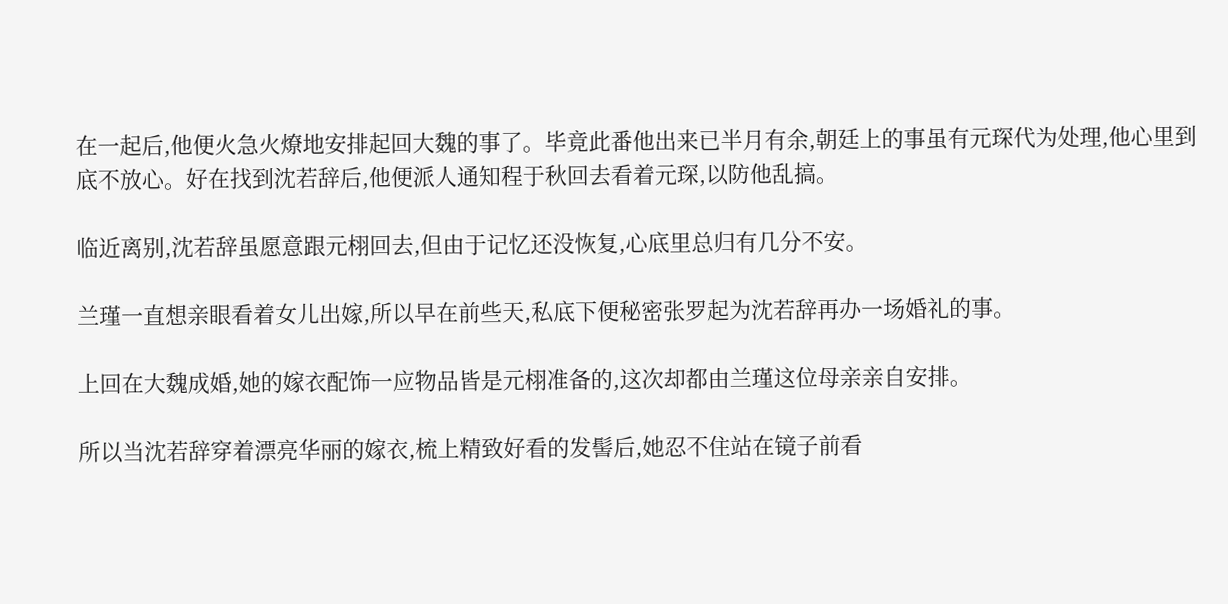在一起后,他便火急火燎地安排起回大魏的事了。毕竟此番他出来已半月有余,朝廷上的事虽有元琛代为处理,他心里到底不放心。好在找到沈若辞后,他便派人通知程于秋回去看着元琛,以防他乱搞。

临近离别,沈若辞虽愿意跟元栩回去,但由于记忆还没恢复,心底里总归有几分不安。

兰瑾一直想亲眼看着女儿出嫁,所以早在前些天,私底下便秘密张罗起为沈若辞再办一场婚礼的事。

上回在大魏成婚,她的嫁衣配饰一应物品皆是元栩准备的,这次却都由兰瑾这位母亲亲自安排。

所以当沈若辞穿着漂亮华丽的嫁衣,梳上精致好看的发髻后,她忍不住站在镜子前看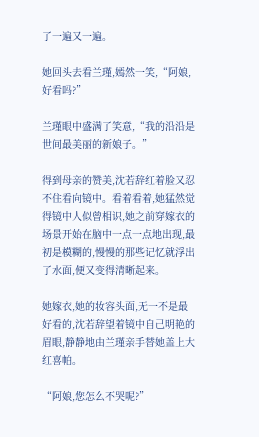了一遍又一遍。

她回头去看兰瑾,嫣然一笑,“阿娘,好看吗?”

兰瑾眼中盛满了笑意,“我的沿沿是世间最美丽的新娘子。”

得到母亲的赞美,沈若辞红着脸又忍不住看向镜中。看着看着,她猛然觉得镜中人似曾相识,她之前穿嫁衣的场景开始在脑中一点一点地出现,最初是模糊的,慢慢的那些记忆就浮出了水面,便又变得清晰起来。

她嫁衣,她的妆容头面,无一不是最好看的,沈若辞望着镜中自己明艳的眉眼,静静地由兰瑾亲手替她盖上大红喜帕。

“阿娘,您怎么不哭呢?”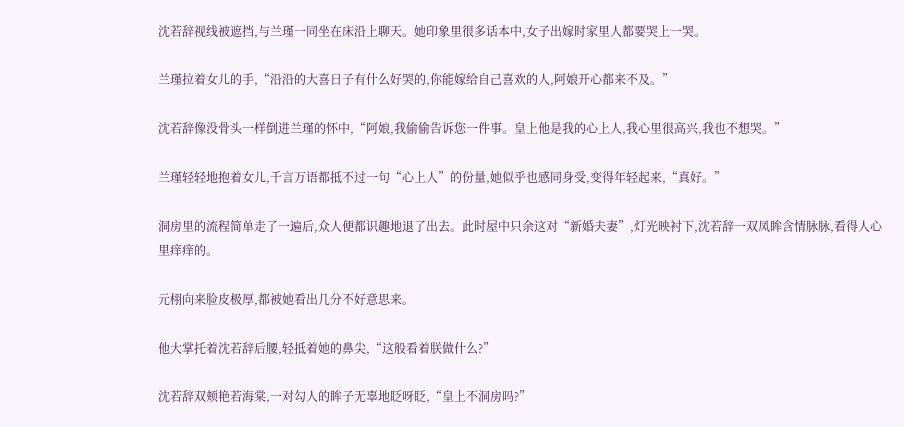沈若辞视线被遮挡,与兰瑾一同坐在床沿上聊天。她印象里很多话本中,女子出嫁时家里人都要哭上一哭。

兰瑾拉着女儿的手,“沿沿的大喜日子有什么好哭的,你能嫁给自己喜欢的人,阿娘开心都来不及。”

沈若辞像没骨头一样倒进兰瑾的怀中,“阿娘,我偷偷告诉您一件事。皇上他是我的心上人,我心里很高兴,我也不想哭。”

兰瑾轻轻地抱着女儿,千言万语都抵不过一句“心上人”的份量,她似乎也感同身受,变得年轻起来,“真好。”

洞房里的流程简单走了一遍后,众人便都识趣地退了出去。此时屋中只余这对“新婚夫妻”,灯光映衬下,沈若辞一双凤眸含情脉脉,看得人心里痒痒的。

元栩向来脸皮极厚,都被她看出几分不好意思来。

他大掌托着沈若辞后腰,轻抵着她的鼻尖,“这般看着朕做什么?”

沈若辞双颊艳若海棠,一对勾人的眸子无辜地眨呀眨,“皇上不洞房吗?”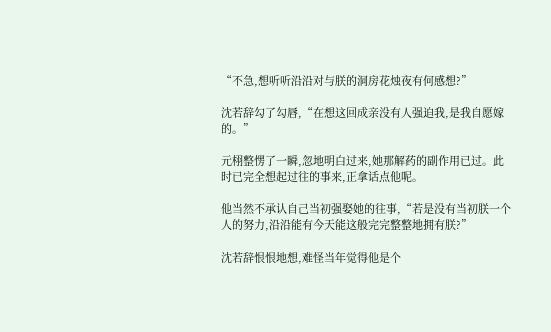“不急,想听听沿沿对与朕的洞房花烛夜有何感想?”

沈若辞勾了勾唇,“在想这回成亲没有人强迫我,是我自愿嫁的。”

元栩整愣了一瞬,忽地明白过来,她那解药的副作用已过。此时已完全想起过往的事来,正拿话点他呢。

他当然不承认自己当初强娶她的往事,“若是没有当初朕一个人的努力,沿沿能有今天能这般完完整整地拥有朕?”

沈若辞恨恨地想,难怪当年觉得他是个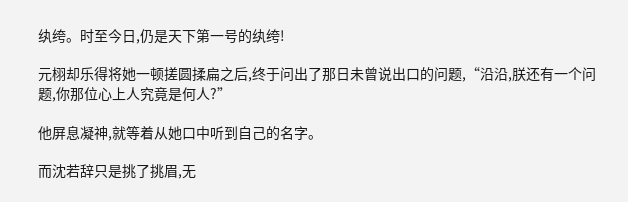纨绔。时至今日,仍是天下第一号的纨绔!

元栩却乐得将她一顿搓圆揉扁之后,终于问出了那日未曾说出口的问题,“沿沿,朕还有一个问题,你那位心上人究竟是何人?”

他屏息凝神,就等着从她口中听到自己的名字。

而沈若辞只是挑了挑眉,无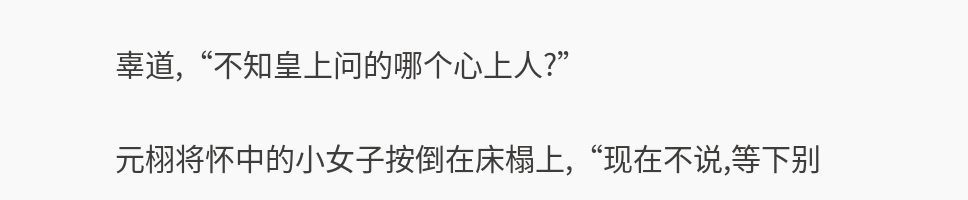辜道,“不知皇上问的哪个心上人?”

元栩将怀中的小女子按倒在床榻上,“现在不说,等下别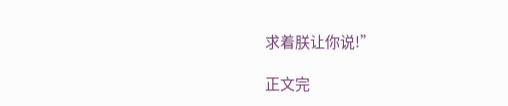求着朕让你说!”

正文完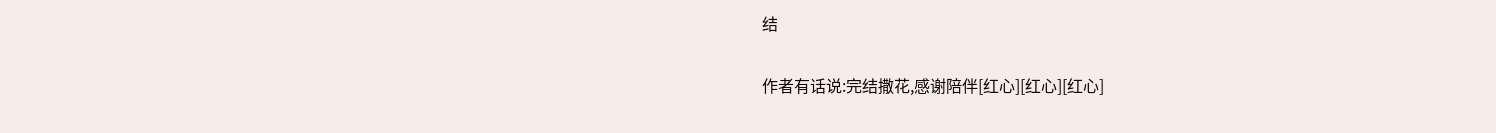结

作者有话说:完结撒花,感谢陪伴[红心][红心][红心]